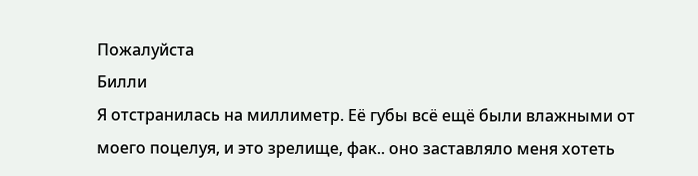Пожалуйста
Билли
Я отстранилась на миллиметр. Её губы всё ещё были влажными от моего поцелуя, и это зрелище, фак.. оно заставляло меня хотеть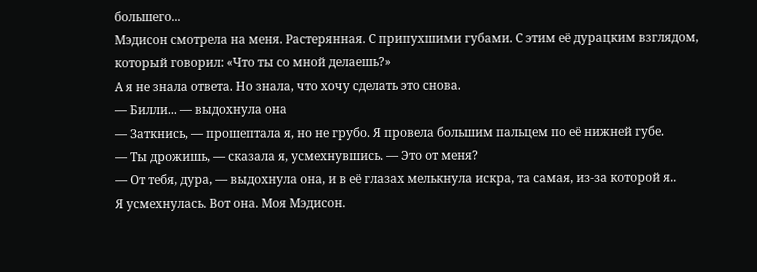большего...
Мэдисон смотрела на меня. Растерянная. С припухшими губами. С этим её дурацким взглядом, который говорил: «Что ты со мной делаешь?»
А я не знала ответа. Но знала, что хочу сделать это снова.
— Билли... — выдохнула она
— Заткнись, — прошептала я, но не грубо. Я провела большим пальцем по её нижней губе.
— Ты дрожишь, — сказала я, усмехнувшись. — Это от меня?
— От тебя, дура, — выдохнула она, и в её глазах мелькнула искра, та самая, из-за которой я..
Я усмехнулась. Вот она. Моя Мэдисон.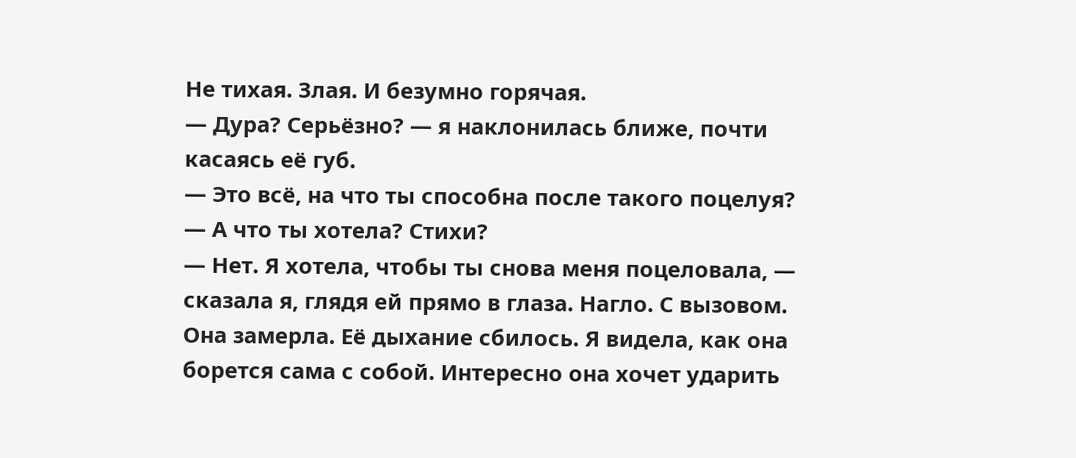Не тихая. Злая. И безумно горячая.
— Дура? Серьёзно? — я наклонилась ближе, почти касаясь её губ.
— Это всё, на что ты способна после такого поцелуя?
— А что ты хотела? Стихи?
— Нет. Я хотела, чтобы ты снова меня поцеловала, — сказала я, глядя ей прямо в глаза. Нагло. С вызовом.
Она замерла. Её дыхание сбилось. Я видела, как она борется сама с собой. Интересно она хочет ударить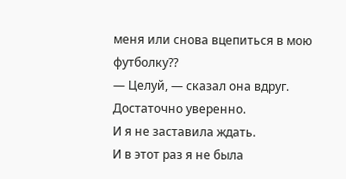меня или снова вцепиться в мою футболку??
— Целуй, — сказал она вдруг. Достаточно уверенно.
И я не заставила ждать.
И в этот раз я не была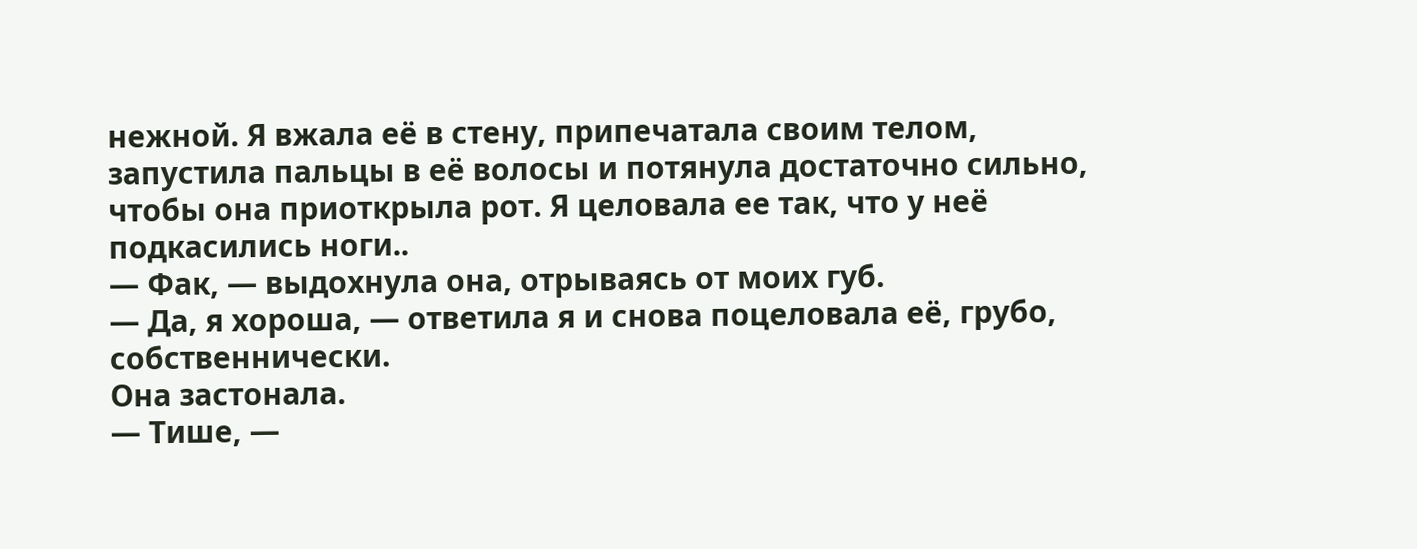нежной. Я вжала её в стену, припечатала своим телом, запустила пальцы в её волосы и потянула достаточно сильно, чтобы она приоткрыла рот. Я целовала ее так, что у неё подкасились ноги..
— Фак, — выдохнула она, отрываясь от моих губ.
— Да, я хороша, — ответила я и снова поцеловала её, грубо, собственнически.
Она застонала.
— Тише, —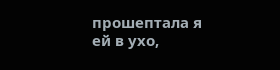прошептала я ей в ухо,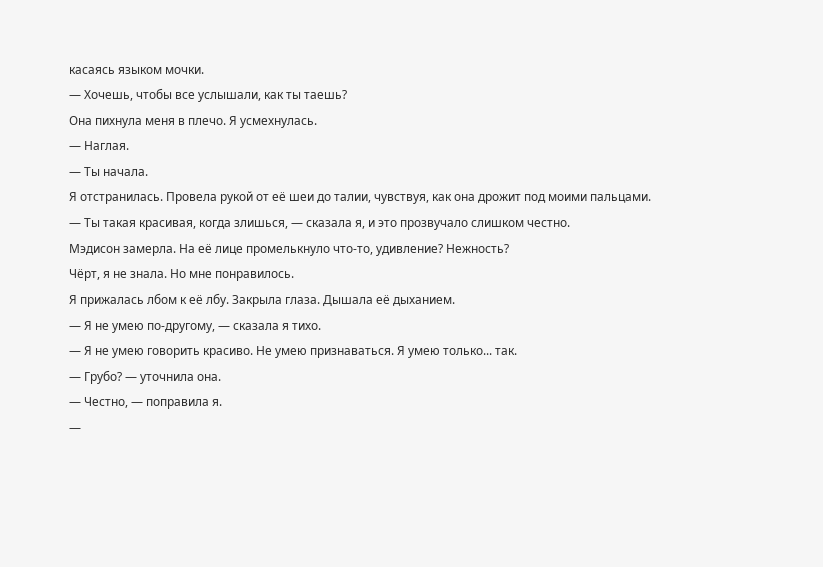касаясь языком мочки.
— Хочешь, чтобы все услышали, как ты таешь?
Она пихнула меня в плечо. Я усмехнулась.
— Наглая.
— Ты начала.
Я отстранилась. Провела рукой от её шеи до талии, чувствуя, как она дрожит под моими пальцами.
— Ты такая красивая, когда злишься, — сказала я, и это прозвучало слишком честно.
Мэдисон замерла. На её лице промелькнуло что-то, удивление? Нежность?
Чёрт, я не знала. Но мне понравилось.
Я прижалась лбом к её лбу. Закрыла глаза. Дышала её дыханием.
— Я не умею по-другому, — сказала я тихо.
— Я не умею говорить красиво. Не умею признаваться. Я умею только... так.
— Грубо? — уточнила она.
— Честно, — поправила я.
—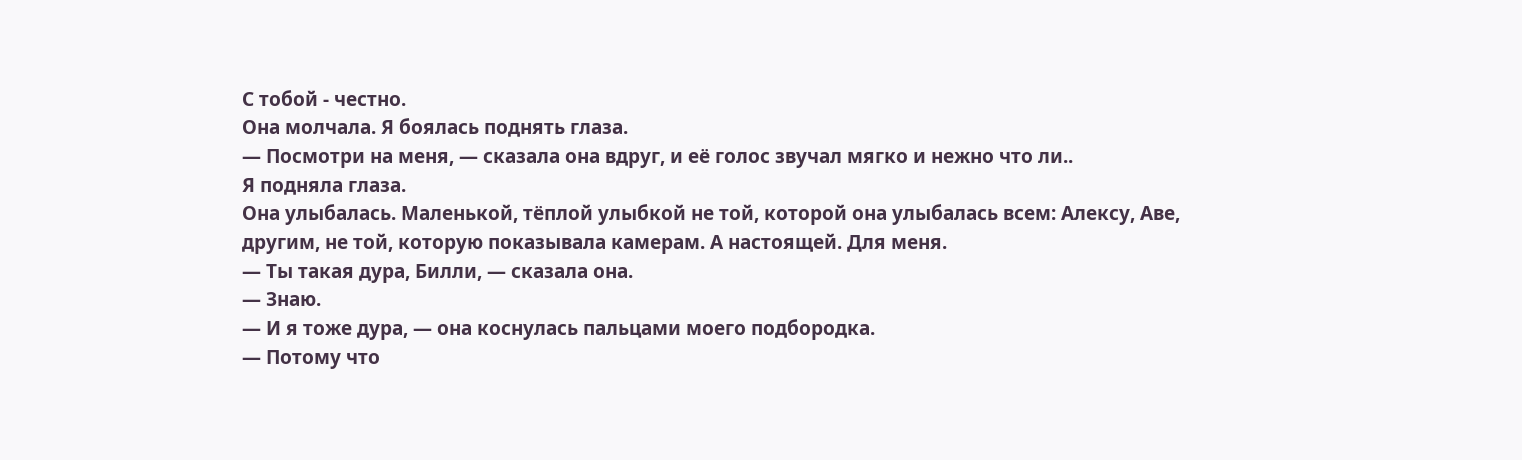С тобой - честно.
Она молчала. Я боялась поднять глаза.
— Посмотри на меня, — сказала она вдруг, и её голос звучал мягко и нежно что ли..
Я подняла глаза.
Она улыбалась. Маленькой, тёплой улыбкой не той, которой она улыбалась всем: Алексу, Аве, другим, не той, которую показывала камерам. А настоящей. Для меня.
— Ты такая дура, Билли, — сказала она.
— Знаю.
— И я тоже дура, — она коснулась пальцами моего подбородка.
— Потому что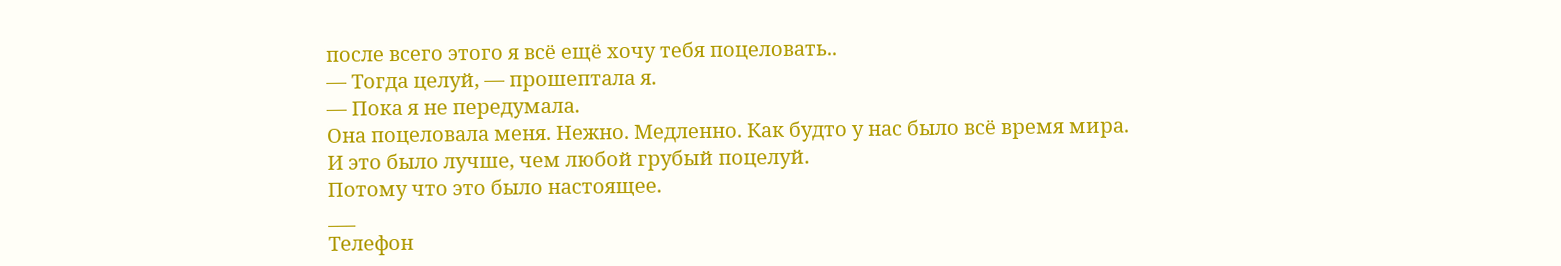после всего этого я всё ещё хочу тебя поцеловать..
— Тогда целуй, — прошептала я.
— Пока я не передумала.
Она поцеловала меня. Нежно. Медленно. Как будто у нас было всё время мира.
И это было лучше, чем любой грубый поцелуй.
Потому что это было настоящее.
___
Телефон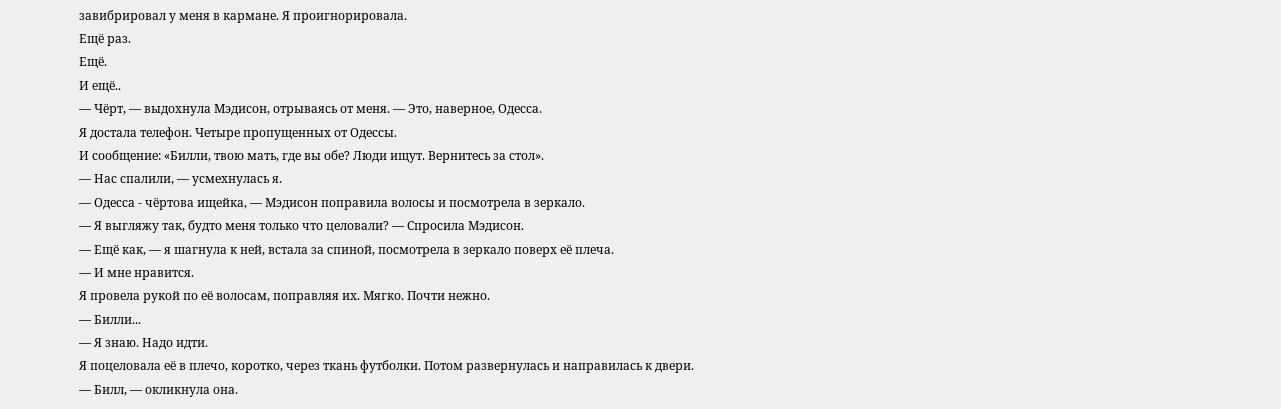завибрировал у меня в кармане. Я проигнорировала.
Ещё раз.
Ещё.
И ещё..
— Чёрт, — выдохнула Мэдисон, отрываясь от меня. — Это, наверное, Одесса.
Я достала телефон. Четыре пропущенных от Одессы.
И сообщение: «Билли, твою мать, где вы обе? Люди ищут. Вернитесь за стол».
— Нас спалили, — усмехнулась я.
— Одесса - чёртова ищейка, — Мэдисон поправила волосы и посмотрела в зеркало.
— Я выгляжу так, будто меня только что целовали? — Спросила Мэдисон.
— Ещё как, — я шагнула к ней, встала за спиной, посмотрела в зеркало поверх её плеча.
— И мне нравится.
Я провела рукой по её волосам, поправляя их. Мягко. Почти нежно.
— Билли...
— Я знаю. Надо идти.
Я поцеловала её в плечо, коротко, через ткань футболки. Потом развернулась и направилась к двери.
— Билл, — окликнула она.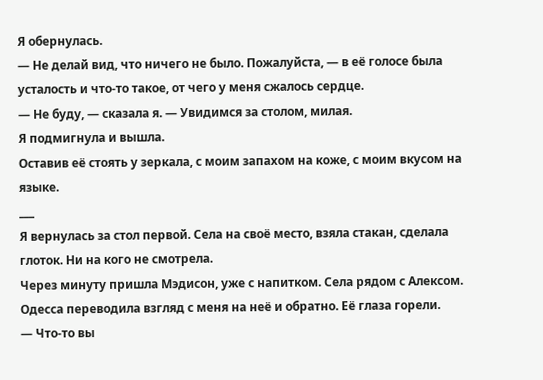Я обернулась.
— Не делай вид, что ничего не было. Пожалуйста, — в её голосе была усталость и что-то такое, от чего у меня сжалось сердце.
— Не буду, — сказала я. — Увидимся за столом, милая.
Я подмигнула и вышла.
Оставив её стоять у зеркала, с моим запахом на коже, с моим вкусом на языке.
___
Я вернулась за стол первой. Села на своё место, взяла стакан, сделала глоток. Ни на кого не смотрела.
Через минуту пришла Мэдисон, уже с напитком. Села рядом с Алексом.
Одесса переводила взгляд с меня на неё и обратно. Её глаза горели.
— Что-то вы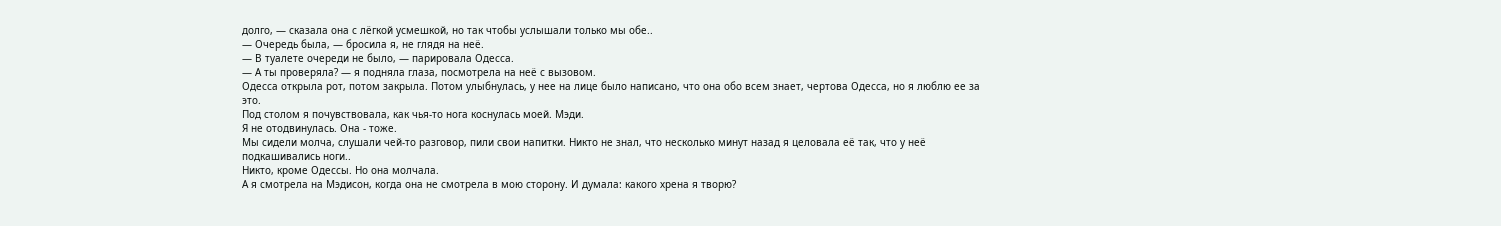долго, — сказала она с лёгкой усмешкой, но так чтобы услышали только мы обе..
— Очередь была, — бросила я, не глядя на неё.
— В туалете очереди не было, — парировала Одесса.
— А ты проверяла? — я подняла глаза, посмотрела на неё с вызовом.
Одесса открыла рот, потом закрыла. Потом улыбнулась, у нее на лице было написано, что она обо всем знает, чертова Одесса, но я люблю ее за это.
Под столом я почувствовала, как чья-то нога коснулась моей. Мэди.
Я не отодвинулась. Она - тоже.
Мы сидели молча, слушали чей-то разговор, пили свои напитки. Никто не знал, что несколько минут назад я целовала её так, что у неё подкашивались ноги..
Никто, кроме Одессы. Но она молчала.
А я смотрела на Мэдисон, когда она не смотрела в мою сторону. И думала: какого хрена я творю?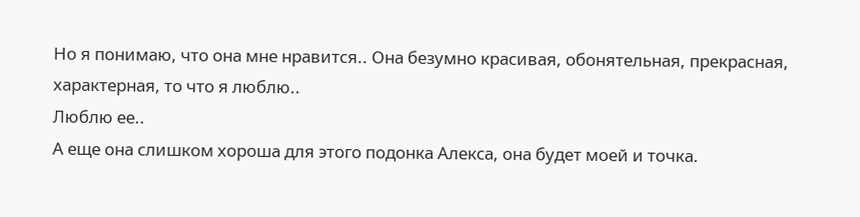Но я понимаю, что она мне нравится.. Она безумно красивая, обонятельная, прекрасная, характерная, то что я люблю..
Люблю ее..
А еще она слишком хороша для этого подонка Алекса, она будет моей и точка.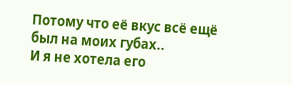Потому что её вкус всё ещё был на моих губах..
И я не хотела его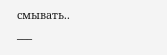смывать..
___